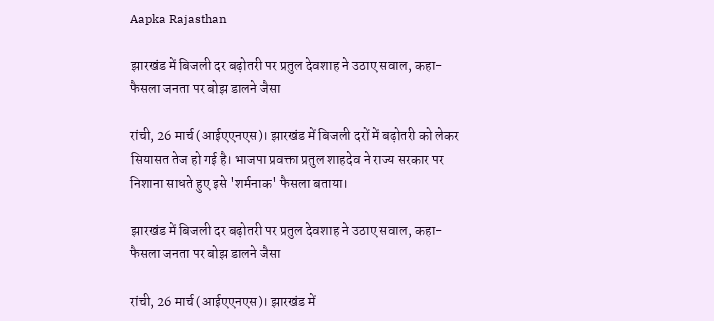Aapka Rajasthan

झारखंड में बिजली दर बढ़ोतरी पर प्रतुल देवशाह ने उठाए सवाल, कहा- फैसला जनता पर बोझ डालने जैसा

रांची, 26 मार्च (आईएएनएस)। झारखंड में बिजली दरों में बढ़ोतरी को लेकर सियासत तेज हो गई है। भाजपा प्रवक्ता प्रतुल शाहदेव ने राज्य सरकार पर निशाना साधते हुए इसे 'शर्मनाक' फैसला बताया।

झारखंड में बिजली दर बढ़ोतरी पर प्रतुल देवशाह ने उठाए सवाल, कहा- फैसला जनता पर बोझ डालने जैसा

रांची, 26 मार्च (आईएएनएस)। झारखंड में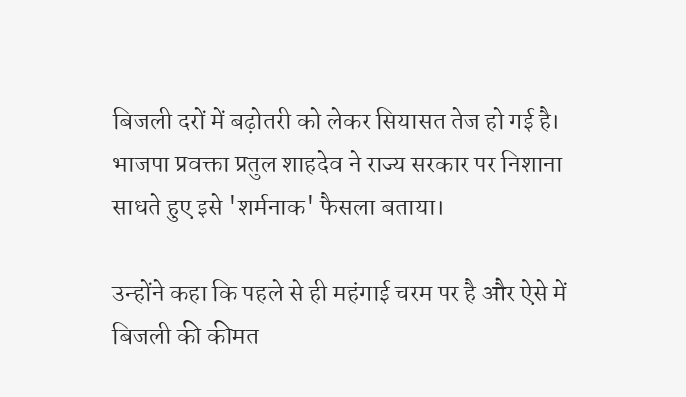बिजली दरों में बढ़ोतरी को लेकर सियासत तेज हो गई है। भाजपा प्रवक्ता प्रतुल शाहदेव ने राज्य सरकार पर निशाना साधते हुए इसे 'शर्मनाक' फैसला बताया।

उन्होंने कहा कि पहले से ही महंगाई चरम पर है और ऐसे में बिजली की कीमत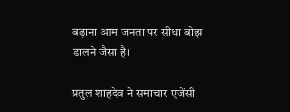बढ़ाना आम जनता पर सीधा बोझ डालने जैसा है।

प्रतुल शाहदेव ने समाचार एजेंसी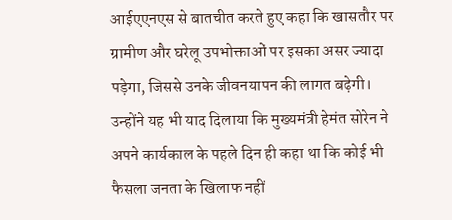आईएएनएस से बातचीत करते हुए कहा कि खासतौर पर ग्रामीण और घरेलू उपभोक्ताओं पर इसका असर ज्यादा पड़ेगा, जिससे उनके जीवनयापन की लागत बढ़ेगी। उन्होंने यह भी याद दिलाया कि मुख्यमंत्री हेमंत सोरेन ने अपने कार्यकाल के पहले दिन ही कहा था कि कोई भी फैसला जनता के खिलाफ नहीं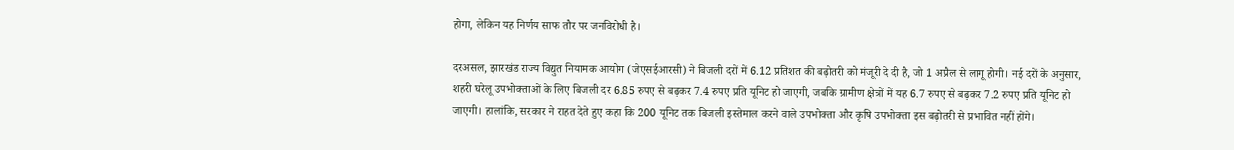होगा, लेकिन यह निर्णय साफ तौर पर जनविरोधी है।

दरअसल, झारखंड राज्य विद्युत नियामक आयोग (जेएसईआरसी) ने बिजली दरों में 6.12 प्रतिशत की बढ़ोतरी को मंजूरी दे दी है, जो 1 अप्रैल से लागू होगी। नई दरों के अनुसार, शहरी घरेलू उपभोक्ताओं के लिए बिजली दर 6.85 रुपए से बढ़कर 7.4 रुपए प्रति यूनिट हो जाएगी, जबकि ग्रामीण क्षेत्रों में यह 6.7 रुपए से बढ़कर 7.2 रुपए प्रति यूनिट हो जाएगी। हालांकि, सरकार ने राहत देते हुए कहा कि 200 यूनिट तक बिजली इस्तेमाल करने वाले उपभोक्ता और कृषि उपभोक्ता इस बढ़ोतरी से प्रभावित नहीं होंगे।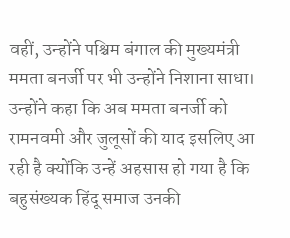वहीं, उन्होंने पश्चिम बंगाल की मुख्यमंत्री ममता बनर्जी पर भी उन्होंने निशाना साधा। उन्होंने कहा कि अब ममता बनर्जी को रामनवमी और जुलूसों की याद इसलिए आ रही है क्योंकि उन्हें अहसास हो गया है कि बहुसंख्यक हिंदू समाज उनकी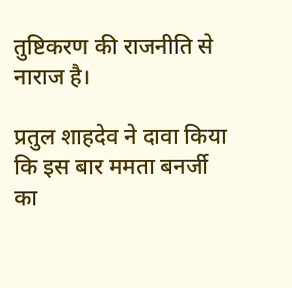तुष्टिकरण की राजनीति से नाराज है।

प्रतुल शाहदेव ने दावा किया कि इस बार ममता बनर्जी का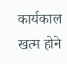कार्यकाल खत्म होने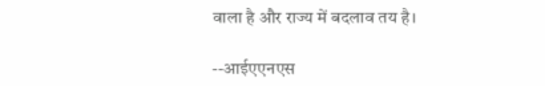वाला है और राज्य में बदलाव तय है।

--आईएएनएस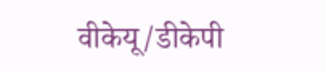वीकेयू/डीकेपी